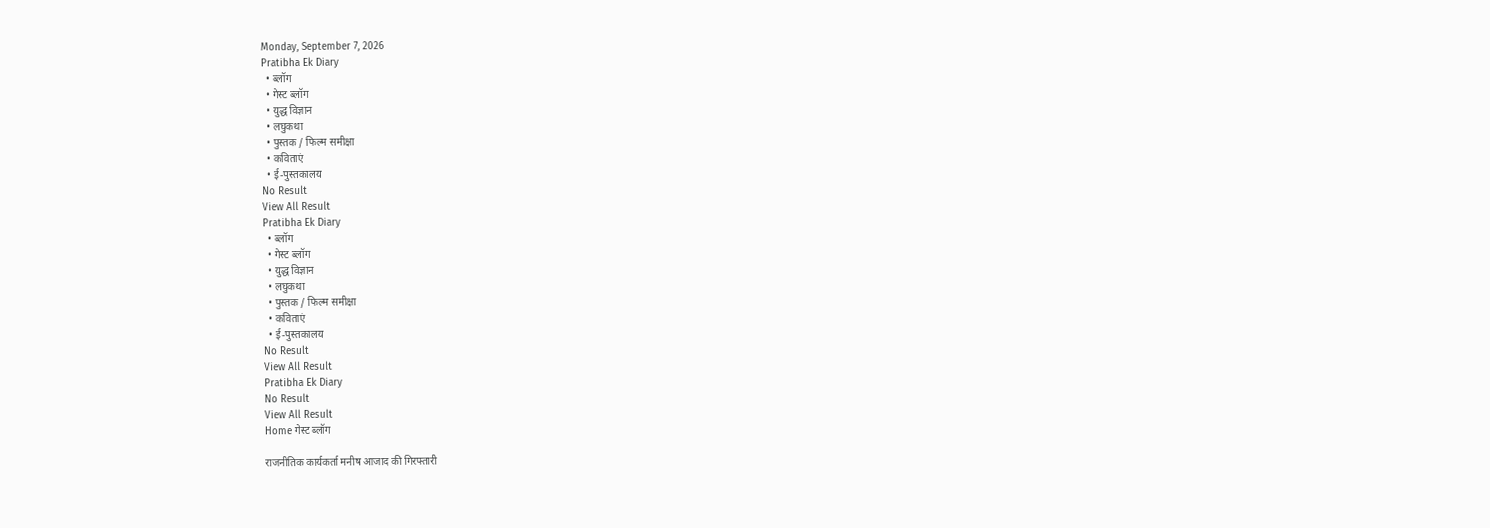Monday, September 7, 2026
Pratibha Ek Diary
  • ब्लॉग
  • गेस्ट ब्लॉग
  • युद्ध विज्ञान
  • लघुकथा
  • पुस्तक / फिल्म समीक्षा
  • कविताएं
  • ई-पुस्तकालय
No Result
View All Result
Pratibha Ek Diary
  • ब्लॉग
  • गेस्ट ब्लॉग
  • युद्ध विज्ञान
  • लघुकथा
  • पुस्तक / फिल्म समीक्षा
  • कविताएं
  • ई-पुस्तकालय
No Result
View All Result
Pratibha Ek Diary
No Result
View All Result
Home गेस्ट ब्लॉग

राजनीतिक कार्यकर्ता मनीष आजाद की गिरफ्तारी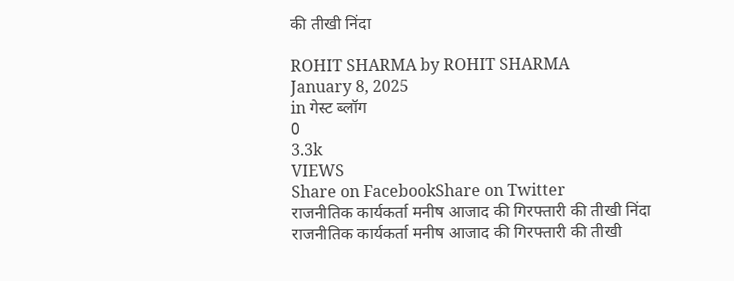की तीखी निंदा

ROHIT SHARMA by ROHIT SHARMA
January 8, 2025
in गेस्ट ब्लॉग
0
3.3k
VIEWS
Share on FacebookShare on Twitter
राजनीतिक कार्यकर्ता मनीष आजाद की गिरफ्तारी की तीखी निंदा
राजनीतिक कार्यकर्ता मनीष आजाद की गिरफ्तारी की तीखी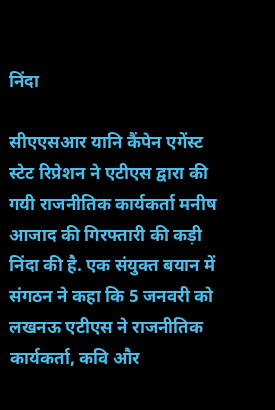निंदा

सीएएसआर यानि कैंपेन एगेंस्ट स्टेट रिप्रेशन ने एटीएस द्वारा की गयी राजनीतिक कार्यकर्ता मनीष आजाद की गिरफ्तारी की कड़ी निंदा की है. एक संयुक्त बयान में संगठन ने कहा कि 5 जनवरी को लखनऊ एटीएस ने राजनीतिक कार्यकर्ता, कवि और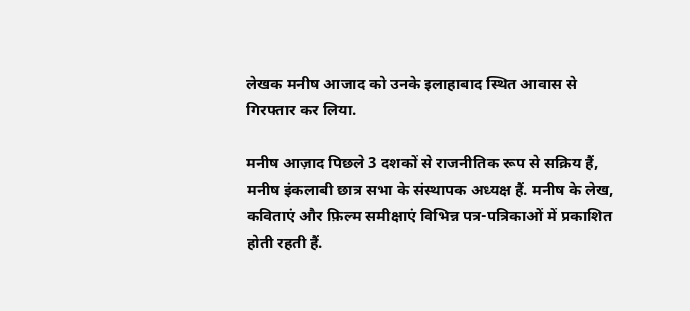लेखक मनीष आजाद को उनके इलाहाबाद स्थित आवास से गिरफ्तार कर लिया.

मनीष आज़ाद पिछले 3 दशकों से राजनीतिक रूप से सक्रिय हैं, मनीष इंकलाबी छात्र सभा के संस्थापक अध्यक्ष हैं. मनीष के लेख, कविताएं और फ़िल्म समीक्षाएं विभिन्न पत्र-पत्रिकाओं में प्रकाशित होती रहती हैं.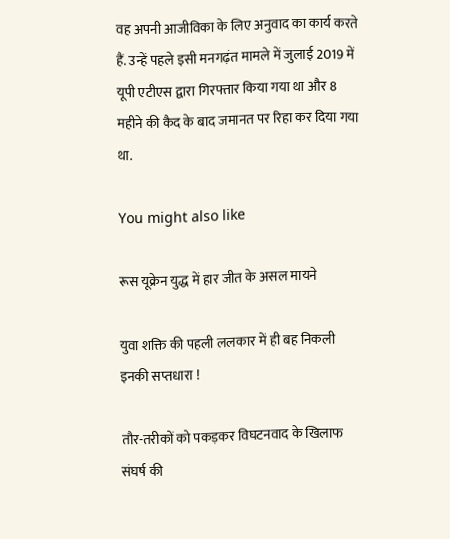वह अपनी आजीविका के लिए अनुवाद का कार्य करते हैं. उन्हें पहले इसी मनगढ़ंत मामले में जुलाई 2019 में यूपी एटीएस द्वारा गिरफ्तार किया गया था और 8 महीने की कैद के बाद जमानत पर रिहा कर दिया गया था.

You might also like

रूस यूक्रेन युद्ध में हार जीत के असल मायने

युवा शक्ति की पहली ललकार में ही बह निकली इनकी सप्तधारा !

तौर-तरीकों को पकड़कर विघटनवाद के खिलाफ संघर्ष की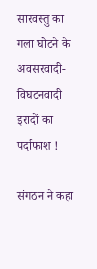सारवस्तु का गला घोटने के अवसरवादी-विघटनवादी इरादों का पर्दाफाश !

संगठन ने कहा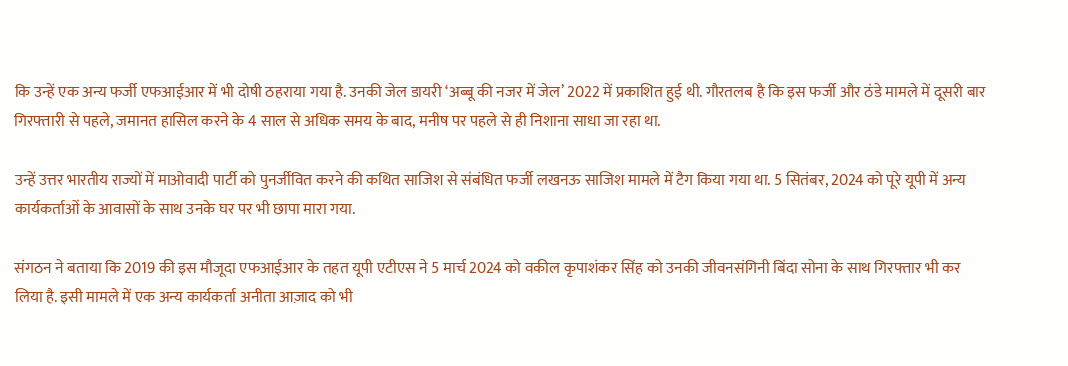कि उन्हें एक अन्य फर्जी एफआईआर में भी दोषी ठहराया गया है. उनकी जेल डायरी ‘अब्बू की नजर में जेल’ 2022 में प्रकाशित हुई थी. गौरतलब है कि इस फर्जी और ठंडे मामले में दूसरी बार गिरफ्तारी से पहले, जमानत हासिल करने के 4 साल से अधिक समय के बाद, मनीष पर पहले से ही निशाना साधा जा रहा था.

उन्हें उत्तर भारतीय राज्यों में माओवादी पार्टी को पुनर्जीवित करने की कथित साजिश से संबंधित फर्जी लखनऊ साजिश मामले में टैग किया गया था. 5 सितंबर, 2024 को पूरे यूपी में अन्य कार्यकर्ताओं के आवासों के साथ उनके घर पर भी छापा मारा गया.

संगठन ने बताया कि 2019 की इस मौजूदा एफआईआर के तहत यूपी एटीएस ने 5 मार्च 2024 को वकील कृपाशंकर सिंह को उनकी जीवनसंगिनी बिंदा सोना के साथ गिरफ्तार भी कर लिया है. इसी मामले में एक अन्य कार्यकर्ता अनीता आज़ाद को भी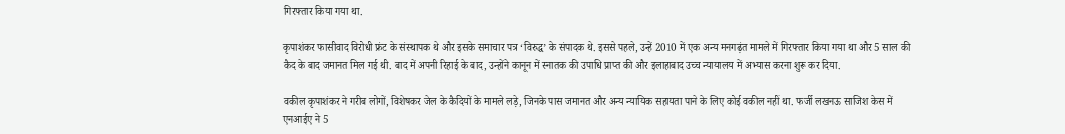गिरफ्तार किया गया था.

कृपाशंकर फासीवाद विरोधी फ्रंट के संस्थापक थे और इसके समाचार पत्र ‘विरुद्ध’ के संपादक थे. इससे पहले, उन्हें 2010 में एक अन्य मनगढ़ंत मामले में गिरफ्तार किया गया था और 5 साल की कैद के बाद जमानत मिल गई थी. बाद में अपनी रिहाई के बाद, उन्होंने कानून में स्नातक की उपाधि प्राप्त की और इलाहाबाद उच्च न्यायालय में अभ्यास करना शुरू कर दिया.

वकील कृपाशंकर ने गरीब लोगों, विशेषकर जेल के कैदियों के मामले लड़े, जिनके पास जमानत और अन्य न्यायिक सहायता पाने के लिए कोई वकील नहीं था. फर्जी लखनऊ साजिश केस में एनआईए ने 5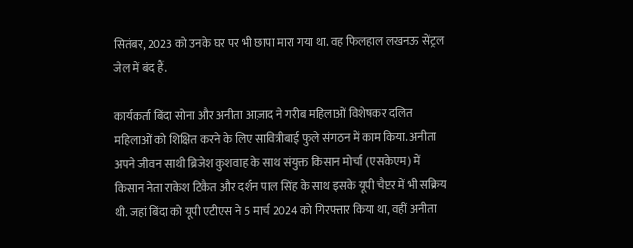सितंबर, 2023 को उनके घर पर भी छापा मारा गया था. वह फिलहाल लखनऊ सेंट्रल जेल में बंद हैं.

कार्यकर्ता बिंदा सोना और अनीता आज़ाद ने गरीब महिलाओं विशेषकर दलित महिलाओं को शिक्षित करने के लिए सावित्रीबाई फुले संगठन में काम किया. अनीता अपने जीवन साथी ब्रिजेश कुशवाह के साथ संयुक्त किसान मोर्चा (एसकेएम) में किसान नेता राकेश टिकैत और दर्शन पाल सिंह के साथ इसके यूपी चैप्टर में भी सक्रिय थी. जहां बिंदा को यूपी एटीएस ने 5 मार्च 2024 को गिरफ्तार किया था, वहीं अनीता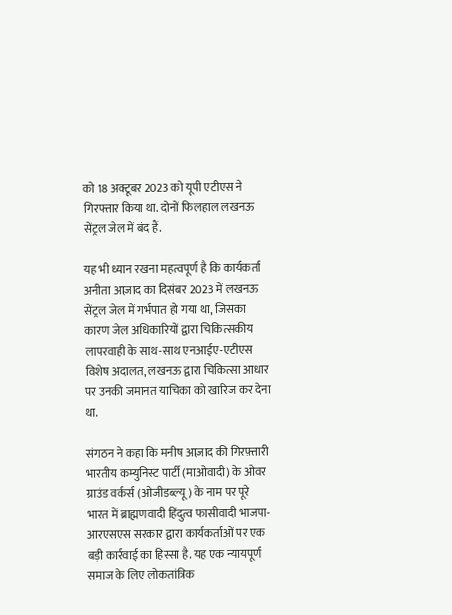को 18 अक्टूबर 2023 को यूपी एटीएस ने गिरफ्तार किया था. दोनों फिलहाल लखनऊ सेंट्रल जेल में बंद हैं.

यह भी ध्यान रखना महत्वपूर्ण है कि कार्यकर्ता अनीता आज़ाद का दिसंबर 2023 में लखनऊ सेंट्रल जेल में गर्भपात हो गया था, जिसका कारण जेल अधिकारियों द्वारा चिकित्सकीय लापरवाही के साथ-साथ एनआईए-एटीएस विशेष अदालत, लखनऊ द्वारा चिकित्सा आधार पर उनकी जमानत याचिका को खारिज कर देना था.

संगठन ने कहा कि मनीष आज़ाद की गिरफ़्तारी भारतीय कम्युनिस्ट पार्टी (माओवादी) के ओवर ग्राउंड वर्कर्स (ओजीडब्ल्यू) के नाम पर पूरे भारत में ब्राह्मणवादी हिंदुत्व फासीवादी भाजपा-आरएसएस सरकार द्वारा कार्यकर्ताओं पर एक बड़ी कार्रवाई का हिस्सा है. यह एक न्यायपूर्ण समाज के लिए लोकतांत्रिक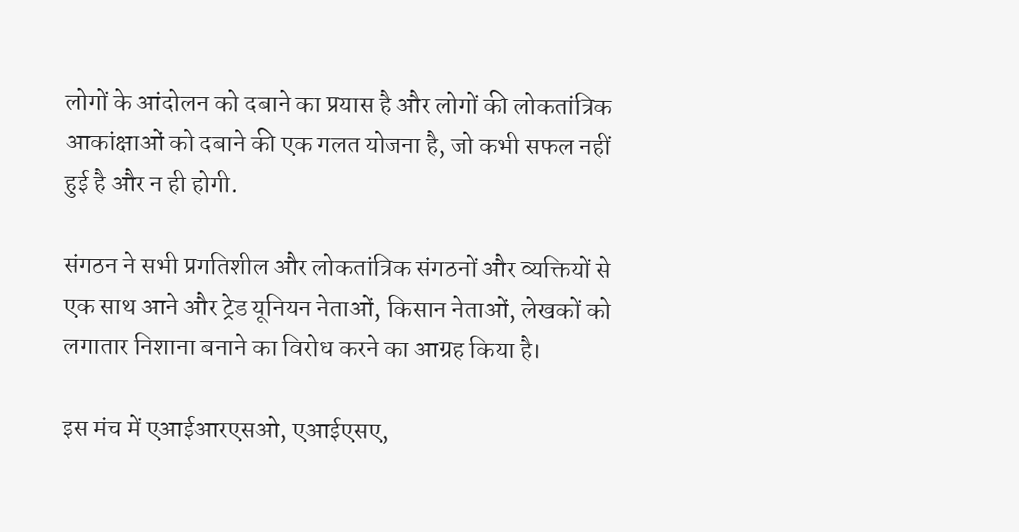लोगों के आंदोलन को दबाने का प्रयास है और लोगों की लोकतांत्रिक आकांक्षाओं को दबाने की एक गलत योजना है, जो कभी सफल नहीं हुई है और न ही होगी.

संगठन ने सभी प्रगतिशील और लोकतांत्रिक संगठनों और व्यक्तियों से एक साथ आने और ट्रेड यूनियन नेताओं, किसान नेताओं, लेखकों को लगातार निशाना बनाने का विरोध करने का आग्रह किया है।

इस मंच में एआईआरएसओ, एआईएसए,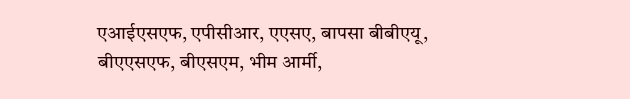एआईएसएफ, एपीसीआर, एएसए, बापसा बीबीएयू, बीएएसएफ, बीएसएम, भीम आर्मी,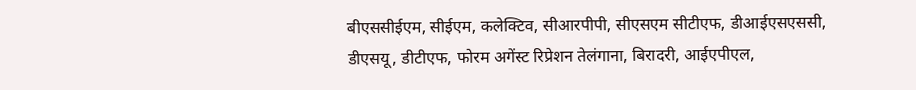बीएससीईएम, सीईएम, कलेक्टिव, सीआरपीपी, सीएसएम सीटीएफ, डीआईएसएससी, डीएसयू, डीटीएफ, फोरम अगेंस्ट रिप्रेशन तेलंगाना, बिरादरी, आईएपीएल,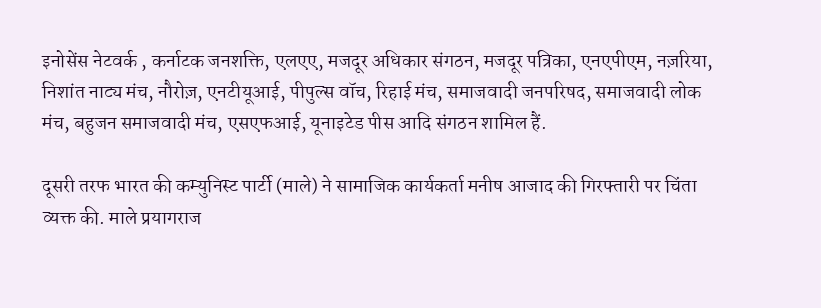इनोसेंस नेटवर्क , कर्नाटक जनशक्ति, एलएए, मजदूर अधिकार संगठन, मजदूर पत्रिका, एनएपीएम, नज़रिया, निशांत नाट्य मंच, नौरोज़, एनटीयूआई, पीपुल्स वॉच, रिहाई मंच, समाजवादी जनपरिषद, समाजवादी लोक मंच, बहुजन समाजवादी मंच, एसएफआई, यूनाइटेड पीस आदि संगठन शामिल हैं.

दूसरी तरफ भारत की कम्युनिस्ट पार्टी (माले) ने सामाजिक कार्यकर्ता मनीष आजाद की गिरफ्तारी पर चिंता व्यक्त की. माले प्रयागराज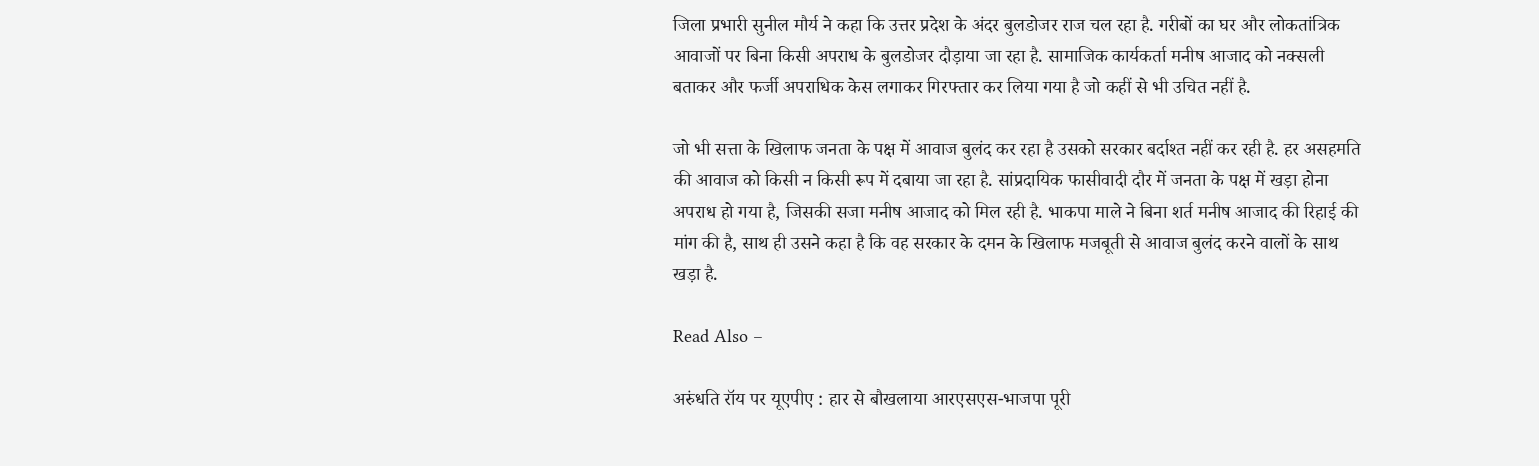जिला प्रभारी सुनील मौर्य ने कहा कि उत्तर प्रदेश के अंदर बुलडोजर राज चल रहा है. गरीबों का घर और लोकतांत्रिक आवाजों पर बिना किसी अपराध के बुलडोजर दौड़ाया जा रहा है. सामाजिक कार्यकर्ता मनीष आजाद को नक्सली बताकर और फर्जी अपराधिक केस लगाकर गिरफ्तार कर लिया गया है जो कहीं से भी उचित नहीं है.

जो भी सत्ता के खिलाफ जनता के पक्ष में आवाज बुलंद कर रहा है उसको सरकार बर्दाश्त नहीं कर रही है. हर असहमति की आवाज को किसी न किसी रूप में दबाया जा रहा है. सांप्रदायिक फासीवादी दौर में जनता के पक्ष में खड़ा होना अपराध हो गया है, जिसकी सजा मनीष आजाद को मिल रही है. भाकपा माले ने बिना शर्त मनीष आजाद की रिहाई की मांग की है, साथ ही उसने कहा है कि वह सरकार के दमन के खिलाफ मजबूती से आवाज बुलंद करने वालों के साथ खड़ा है.

Read Also –

अरुंधति रॉय पर यूएपीए : हार से बौखलाया आरएसएस-भाजपा पूरी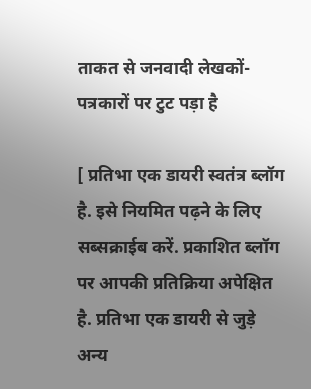ताकत से जनवादी लेखकों-पत्रकारों पर टुट पड़ा है

[ प्रतिभा एक डायरी स्वतंत्र ब्लॉग है. इसे नियमित पढ़ने के लिए सब्सक्राईब करें. प्रकाशित ब्लॉग पर आपकी प्रतिक्रिया अपेक्षित है. प्रतिभा एक डायरी से जुड़े अन्य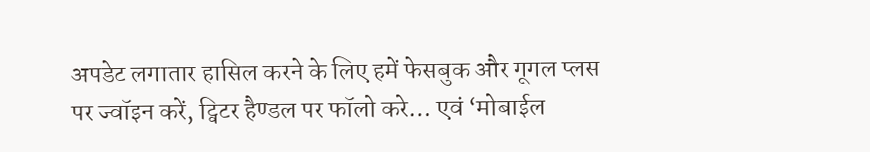अपडेट लगातार हासिल करने के लिए हमें फेसबुक और गूगल प्लस पर ज्वॉइन करें, ट्विटर हैण्डल पर फॉलो करे… एवं ‘मोबाईल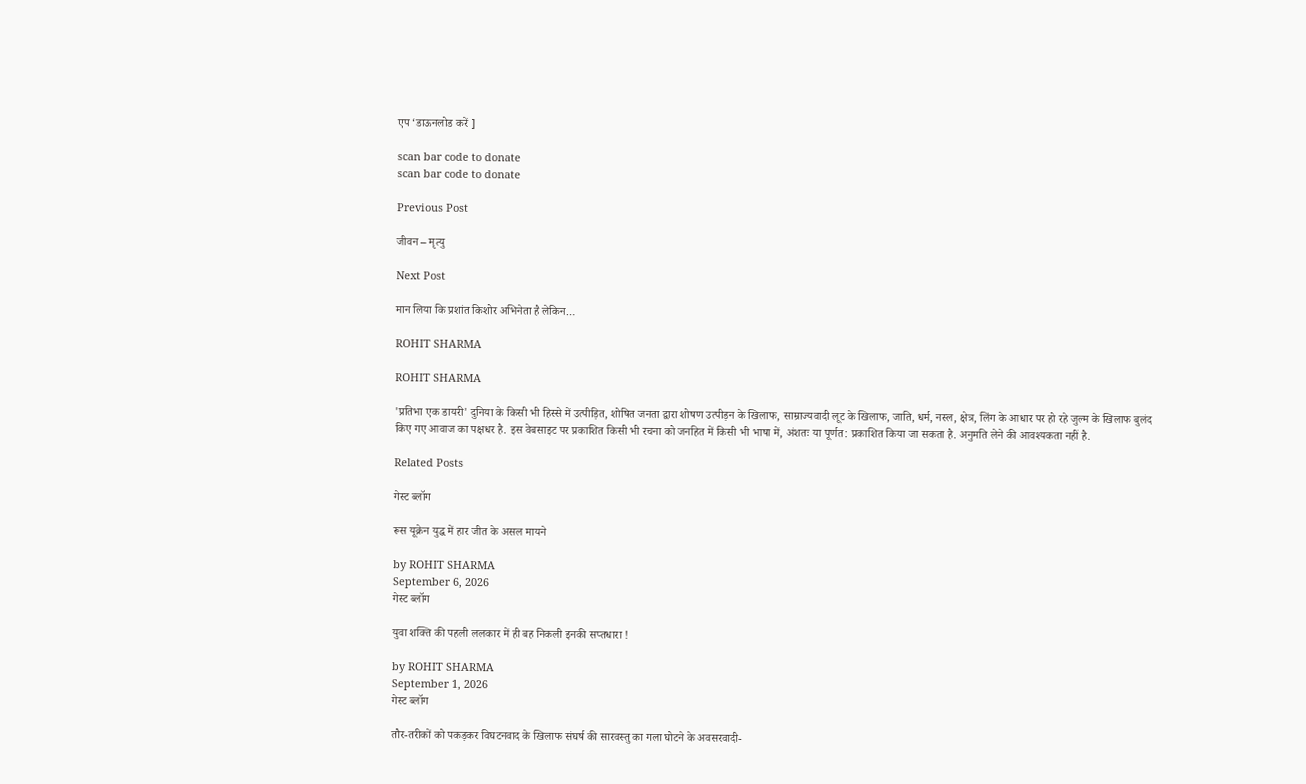एप ‘डाऊनलोड करें ]

scan bar code to donate
scan bar code to donate

Previous Post

जीवन – मृत्यु

Next Post

मान लिया कि प्रशांत किशोर अभिनेता है लेकिन…

ROHIT SHARMA

ROHIT SHARMA

'प्रतिभा एक डायरी' दुनिया के किसी भी हिस्से में उत्पीड़ित, शोषित जनता द्वारा शोषण उत्पीड़न के खिलाफ, साम्राज्यवादी लूट के खिलाफ, जाति, धर्म, नस्ल, क्षेत्र, लिंग के आधार पर हो रहे जुल्म के खिलाफ बुलंद किए गए आवाज का पक्षधर है. इस वेबसाइट पर प्रकाशित किसी भी रचना को जनहित में किसी भी भाषा में, अंशतः या पूर्णत: प्रकाशित किया जा सकता है. अनुमति लेने की आवश्यकता नहीं है.

Related Posts

गेस्ट ब्लॉग

रूस यूक्रेन युद्ध में हार जीत के असल मायने

by ROHIT SHARMA
September 6, 2026
गेस्ट ब्लॉग

युवा शक्ति की पहली ललकार में ही बह निकली इनकी सप्तधारा !

by ROHIT SHARMA
September 1, 2026
गेस्ट ब्लॉग

तौर-तरीकों को पकड़कर विघटनवाद के खिलाफ संघर्ष की सारवस्तु का गला घोटने के अवसरवादी-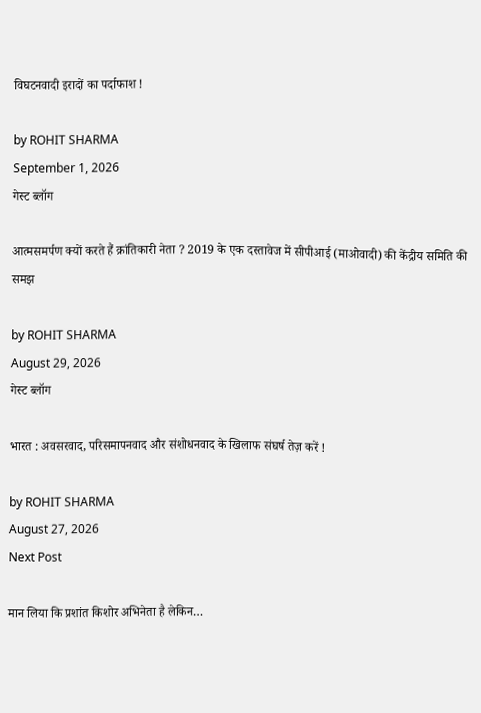विघटनवादी इरादों का पर्दाफाश !

by ROHIT SHARMA
September 1, 2026
गेस्ट ब्लॉग

आत्मसमर्पण क्यों करते हैं क्रांतिकारी नेता ? 2019 के एक दस्तावेज में सीपीआई (माओवादी) की केंद्रीय समिति की समझ

by ROHIT SHARMA
August 29, 2026
गेस्ट ब्लॉग

भारत : अवसरवाद, परिसमापनवाद और संशोधनवाद के खिलाफ संघर्ष तेज़ करें !

by ROHIT SHARMA
August 27, 2026
Next Post

मान लिया कि प्रशांत किशोर अभिनेता है लेकिन…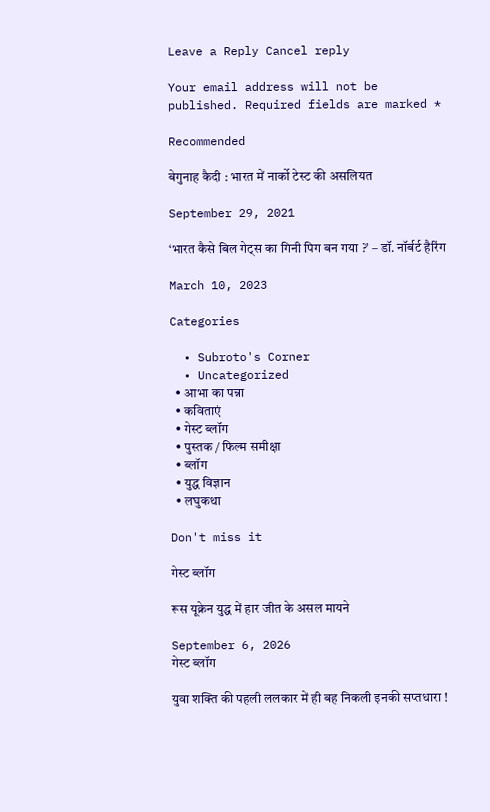Leave a Reply Cancel reply

Your email address will not be published. Required fields are marked *

Recommended

बेगुनाह कैदी : भारत में नार्को टेस्ट की असलियत

September 29, 2021

‘भारत कैसे बिल गेट्स का गिनी पिग बन गया ?’ – डॉ. नॉर्बर्ट हैरिंग

March 10, 2023

Categories

  • Subroto's Corner
  • Uncategorized
  • आभा का पन्ना
  • कविताएं
  • गेस्ट ब्लॉग
  • पुस्तक / फिल्म समीक्षा
  • ब्लॉग
  • युद्ध विज्ञान
  • लघुकथा

Don't miss it

गेस्ट ब्लॉग

रूस यूक्रेन युद्ध में हार जीत के असल मायने

September 6, 2026
गेस्ट ब्लॉग

युवा शक्ति की पहली ललकार में ही बह निकली इनकी सप्तधारा !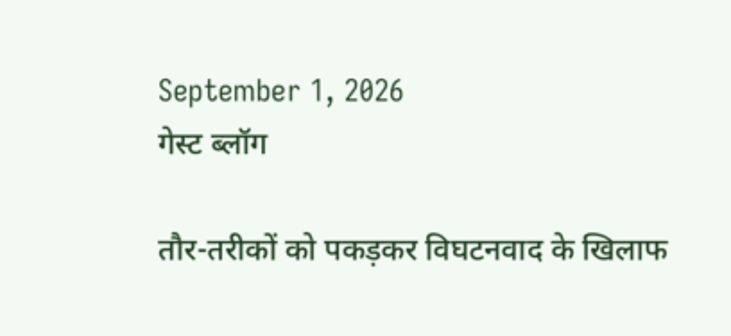September 1, 2026
गेस्ट ब्लॉग

तौर-तरीकों को पकड़कर विघटनवाद के खिलाफ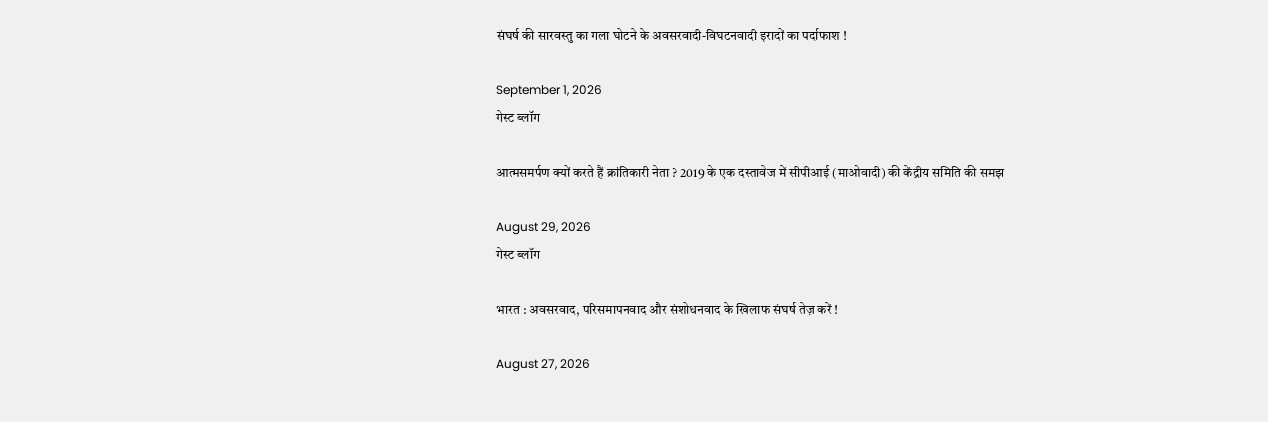संघर्ष की सारवस्तु का गला घोटने के अवसरवादी-विघटनवादी इरादों का पर्दाफाश !

September 1, 2026
गेस्ट ब्लॉग

आत्मसमर्पण क्यों करते हैं क्रांतिकारी नेता ? 2019 के एक दस्तावेज में सीपीआई (माओवादी) की केंद्रीय समिति की समझ

August 29, 2026
गेस्ट ब्लॉग

भारत : अवसरवाद, परिसमापनवाद और संशोधनवाद के खिलाफ संघर्ष तेज़ करें !

August 27, 2026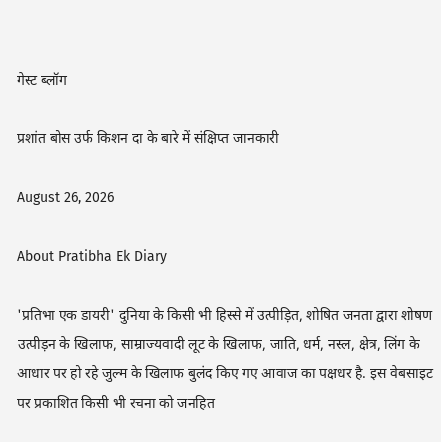गेस्ट ब्लॉग

प्रशांत बोस उर्फ किशन दा के बारे में संक्षिप्त जानकारी

August 26, 2026

About Pratibha Ek Diary

'प्रतिभा एक डायरी' दुनिया के किसी भी हिस्से में उत्पीड़ित, शोषित जनता द्वारा शोषण उत्पीड़न के खिलाफ, साम्राज्यवादी लूट के खिलाफ, जाति, धर्म, नस्ल, क्षेत्र, लिंग के आधार पर हो रहे जुल्म के खिलाफ बुलंद किए गए आवाज का पक्षधर है. इस वेबसाइट पर प्रकाशित किसी भी रचना को जनहित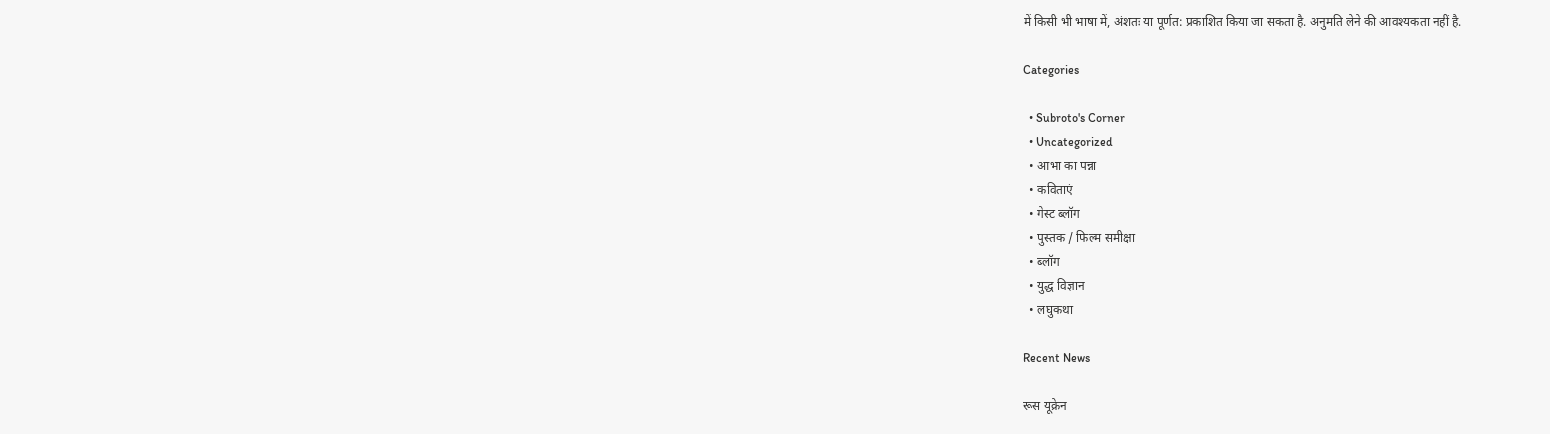में किसी भी भाषा में, अंशतः या पूर्णत: प्रकाशित किया जा सकता है. अनुमति लेने की आवश्यकता नहीं है.

Categories

  • Subroto's Corner
  • Uncategorized
  • आभा का पन्ना
  • कविताएं
  • गेस्ट ब्लॉग
  • पुस्तक / फिल्म समीक्षा
  • ब्लॉग
  • युद्ध विज्ञान
  • लघुकथा

Recent News

रूस यूक्रेन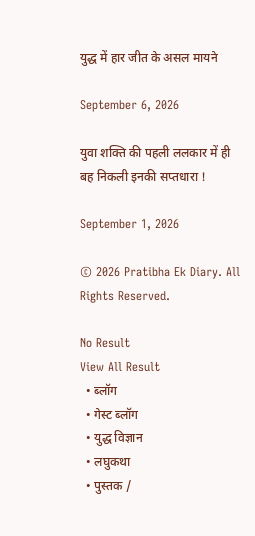युद्ध में हार जीत के असल मायने

September 6, 2026

युवा शक्ति की पहली ललकार में ही बह निकली इनकी सप्तधारा !

September 1, 2026

© 2026 Pratibha Ek Diary. All Rights Reserved.

No Result
View All Result
  • ब्लॉग
  • गेस्ट ब्लॉग
  • युद्ध विज्ञान
  • लघुकथा
  • पुस्तक /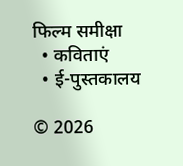फिल्म समीक्षा
  • कविताएं
  • ई-पुस्तकालय

© 2026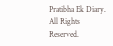Pratibha Ek Diary. All Rights Reserved.